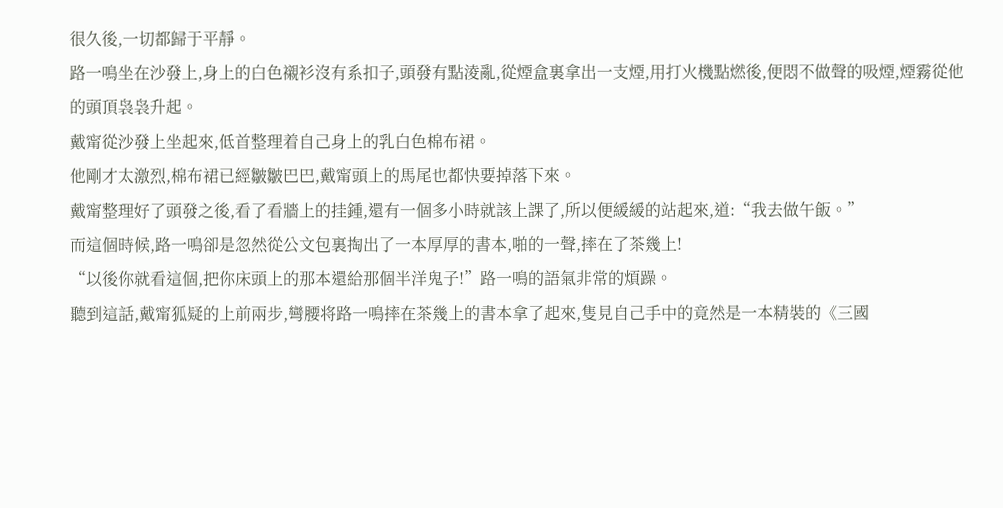很久後,一切都歸于平靜。
路一鳴坐在沙發上,身上的白色襯衫沒有系扣子,頭發有點淩亂,從煙盒裏拿出一支煙,用打火機點燃後,便悶不做聲的吸煙,煙霧從他的頭頂袅袅升起。
戴甯從沙發上坐起來,低首整理着自己身上的乳白色棉布裙。
他剛才太激烈,棉布裙已經皺皺巴巴,戴甯頭上的馬尾也都快要掉落下來。
戴甯整理好了頭發之後,看了看牆上的挂鍾,還有一個多小時就該上課了,所以便緩緩的站起來,道:“我去做午飯。”
而這個時候,路一鳴卻是忽然從公文包裏掏出了一本厚厚的書本,啪的一聲,摔在了茶幾上!
“以後你就看這個,把你床頭上的那本還給那個半洋鬼子!”路一鳴的語氣非常的煩躁。
聽到這話,戴甯狐疑的上前兩步,彎腰将路一鳴摔在茶幾上的書本拿了起來,隻見自己手中的竟然是一本精裝的《三國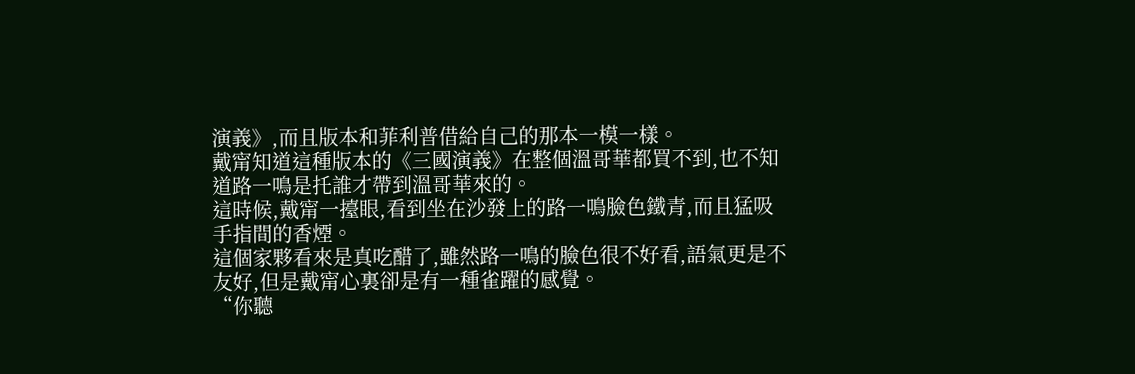演義》,而且版本和菲利普借給自己的那本一模一樣。
戴甯知道這種版本的《三國演義》在整個溫哥華都買不到,也不知道路一鳴是托誰才帶到溫哥華來的。
這時候,戴甯一擡眼,看到坐在沙發上的路一鳴臉色鐵青,而且猛吸手指間的香煙。
這個家夥看來是真吃醋了,雖然路一鳴的臉色很不好看,語氣更是不友好,但是戴甯心裏卻是有一種雀躍的感覺。
“你聽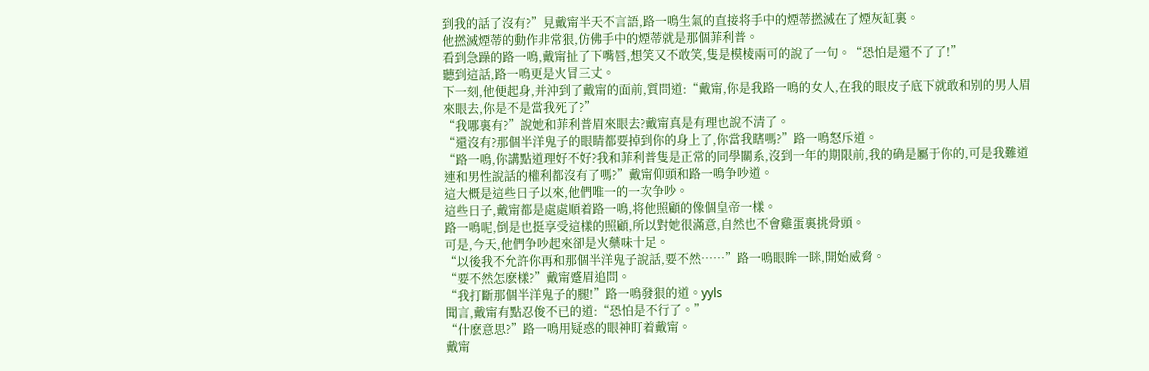到我的話了沒有?”見戴甯半天不言語,路一鳴生氣的直接将手中的煙蒂撚滅在了煙灰缸裏。
他撚滅煙蒂的動作非常狠,仿佛手中的煙蒂就是那個菲利普。
看到急躁的路一鳴,戴甯扯了下嘴唇,想笑又不敢笑,隻是模棱兩可的說了一句。“恐怕是還不了了!”
聽到這話,路一鳴更是火冒三丈。
下一刻,他便起身,并沖到了戴甯的面前,質問道:“戴甯,你是我路一鳴的女人,在我的眼皮子底下就敢和别的男人眉來眼去,你是不是當我死了?”
“我哪裏有?”說她和菲利普眉來眼去?戴甯真是有理也說不清了。
“還沒有?那個半洋鬼子的眼睛都要掉到你的身上了,你當我瞎嗎?”路一鳴怒斥道。
“路一鳴,你講點道理好不好?我和菲利普隻是正常的同學關系,沒到一年的期限前,我的确是屬于你的,可是我難道連和男性說話的權利都沒有了嗎?”戴甯仰頭和路一鳴争吵道。
這大概是這些日子以來,他們唯一的一次争吵。
這些日子,戴甯都是處處順着路一鳴,将他照顧的像個皇帝一樣。
路一鳴呢,倒是也挺享受這樣的照顧,所以對她很滿意,自然也不會雞蛋裏挑骨頭。
可是,今天,他們争吵起來卻是火藥味十足。
“以後我不允許你再和那個半洋鬼子說話,要不然……”路一鳴眼眸一眯,開始威脅。
“要不然怎麽樣?”戴甯蹙眉追問。
“我打斷那個半洋鬼子的腿!”路一鳴發狠的道。yyls
聞言,戴甯有點忍俊不已的道:“恐怕是不行了。”
“什麽意思?”路一鳴用疑惑的眼神盯着戴甯。
戴甯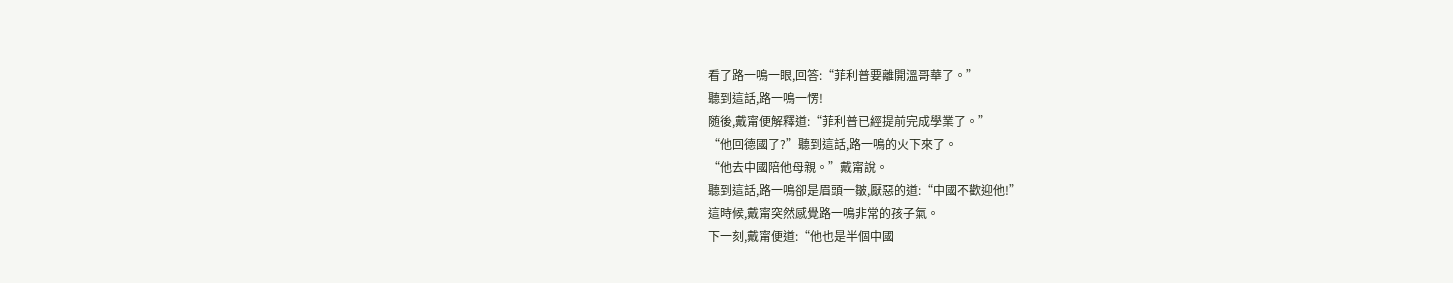看了路一鳴一眼,回答:“菲利普要離開溫哥華了。”
聽到這話,路一鳴一愣!
随後,戴甯便解釋道:“菲利普已經提前完成學業了。”
“他回德國了?”聽到這話,路一鳴的火下來了。
“他去中國陪他母親。”戴甯說。
聽到這話,路一鳴卻是眉頭一皺,厭惡的道:“中國不歡迎他!”
這時候,戴甯突然感覺路一鳴非常的孩子氣。
下一刻,戴甯便道:“他也是半個中國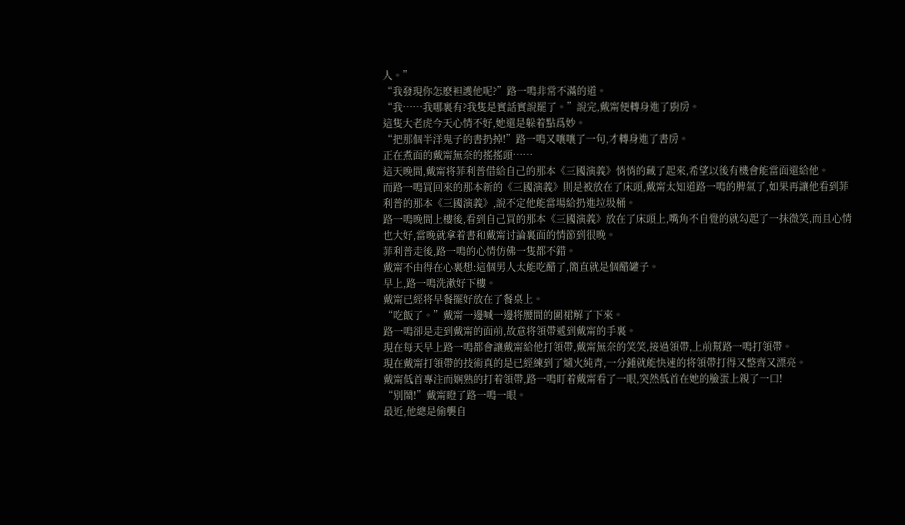人。”
“我發現你怎麽袒護他呢?”路一鳴非常不滿的道。
“我……我哪裏有?我隻是實話實說罷了。”說完,戴甯便轉身進了廚房。
這隻大老虎今天心情不好,她還是躲着點爲妙。
“把那個半洋鬼子的書扔掉!”路一鳴又嚷嚷了一句,才轉身進了書房。
正在煮面的戴甯無奈的搖搖頭……
這天晚間,戴甯将菲利普借給自己的那本《三國演義》悄悄的藏了起來,希望以後有機會能當面還給他。
而路一鳴買回來的那本新的《三國演義》則是被放在了床頭,戴甯太知道路一鳴的脾氣了,如果再讓他看到菲利普的那本《三國演義》,說不定他能當場給扔進垃圾桶。
路一鳴晚間上樓後,看到自己買的那本《三國演義》放在了床頭上,嘴角不自覺的就勾起了一抹微笑,而且心情也大好,當晚就拿着書和戴甯讨論裏面的情節到很晚。
菲利普走後,路一鳴的心情仿佛一隻都不錯。
戴甯不由得在心裏想:這個男人太能吃醋了,簡直就是個醋罐子。
早上,路一鳴洗漱好下樓。
戴甯已經将早餐擺好放在了餐桌上。
“吃飯了。”戴甯一邊喊一邊将腰間的圍裙解了下來。
路一鳴卻是走到戴甯的面前,故意将領帶遞到戴甯的手裏。
現在每天早上路一鳴都會讓戴甯給他打領帶,戴甯無奈的笑笑,接過領帶,上前幫路一鳴打領帶。
現在戴甯打領帶的技術真的是已經練到了爐火純青,一分鍾就能快速的将領帶打得又整齊又漂亮。
戴甯低首專注而娴熟的打着領帶,路一鳴盯着戴甯看了一眼,突然低首在她的臉蛋上親了一口!
“别鬧!”戴甯瞪了路一鳴一眼。
最近,他總是偷襲自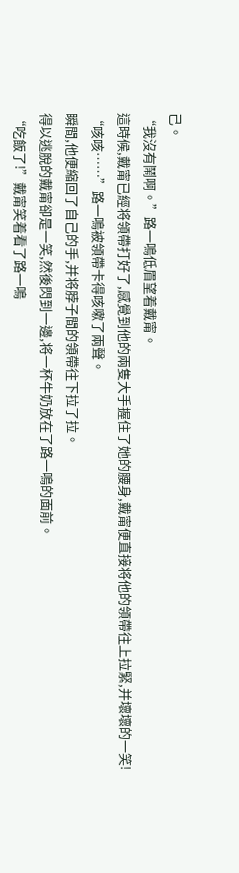己。
“我沒有鬧啊。”路一鳴低眉望着戴甯。
這時候,戴甯已經将領帶打好了,感覺到他的兩隻大手握住了她的腰身,戴甯便直接将他的領帶往上拉緊,并壞壞的一笑!
“咳咳……”路一鳴被領帶卡得咳嗽了兩聲。
瞬間,他便縮回了自己的手,并将脖子間的領帶往下拉了拉。
得以逃脫的戴甯卻是一笑,然後閃到一邊,将一杯牛奶放在了路一鳴的面前。
“吃飯了!”戴甯笑着看了路一鳴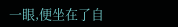一眼,便坐在了自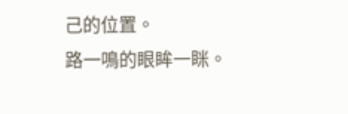己的位置。
路一鳴的眼眸一眯。